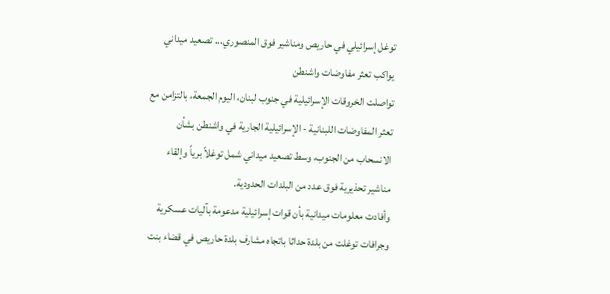توغل إسرائيلي في حاريص ومناشير فوق المنصوري... تصعيد ميداني يواكب تعثر مفاوضات واشنطن
تواصلت الخروقات الإسرائيلية في جنوب لبنان، اليوم الجمعة، بالتزامن مع تعثر المفاوضات اللبنانية - الإسرائيلية الجارية في واشنطن بشأن الانسحاب من الجنوب، وسط تصعيد ميداني شمل توغلاً برياً وإلقاء مناشير تحذيرية فوق عدد من البلدات الحدودية.
وأفادت معلومات ميدانية بأن قوات إسرائيلية مدعومة بآليات عسكرية وجرافات توغلت من بلدة حداثا باتجاه مشارف بلدة حاريص في قضاء بنت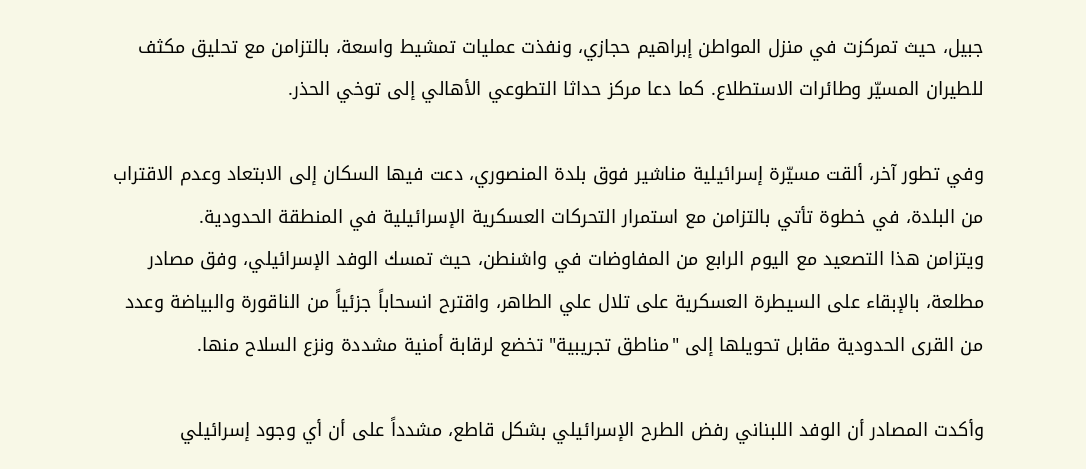جبيل، حيث تمركزت في منزل المواطن إبراهيم حجازي، ونفذت عمليات تمشيط واسعة، بالتزامن مع تحليق مكثف للطيران المسيّر وطائرات الاستطلاع. كما دعا مركز حداثا التطوعي الأهالي إلى توخي الحذر.

وفي تطور آخر، ألقت مسيّرة إسرائيلية مناشير فوق بلدة المنصوري، دعت فيها السكان إلى الابتعاد وعدم الاقتراب من البلدة، في خطوة تأتي بالتزامن مع استمرار التحركات العسكرية الإسرائيلية في المنطقة الحدودية.
ويتزامن هذا التصعيد مع اليوم الرابع من المفاوضات في واشنطن، حيث تمسك الوفد الإسرائيلي، وفق مصادر مطلعة، بالإبقاء على السيطرة العسكرية على تلال علي الطاهر، واقترح انسحاباً جزئياً من الناقورة والبياضة وعدد من القرى الحدودية مقابل تحويلها إلى "مناطق تجريبية" تخضع لرقابة أمنية مشددة ونزع السلاح منها.

وأكدت المصادر أن الوفد اللبناني رفض الطرح الإسرائيلي بشكل قاطع، مشدداً على أن أي وجود إسرائيلي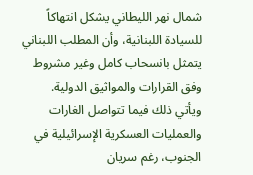شمال نهر الليطاني يشكل انتهاكاً للسيادة اللبنانية، وأن المطلب اللبناني يتمثل بانسحاب كامل وغير مشروط وفق القرارات والمواثيق الدولية.
ويأتي ذلك فيما تتواصل الغارات والعمليات العسكرية الإسرائيلية في الجنوب، رغم سريان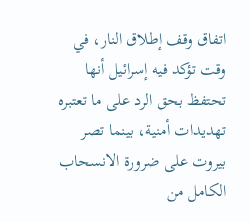اتفاق وقف إطلاق النار، في وقت تؤكد فيه إسرائيل أنها تحتفظ بحق الرد على ما تعتبره تهديدات أمنية، بينما تصر بيروت على ضرورة الانسحاب الكامل من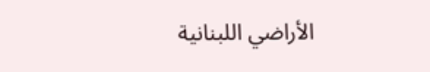الأراضي اللبنانية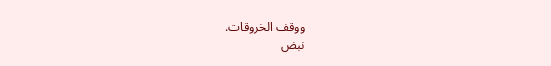ووقف الخروقات.
نبض